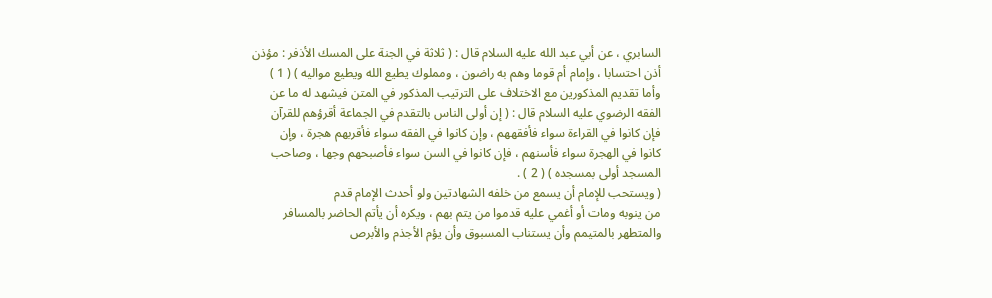السابري ، عن أبي عبد الله عليه السلام قال : ( ثلاثة في الجنة على المسك الأذفر : مؤذن
أذن احتسابا ، وإمام أم قوما وهم به راضون ، ومملوك يطيع الله ويطيع مواليه ) ( 1 )
وأما تقديم المذكورين مع الاختلاف على الترتيب المذكور في المتن فيشهد له ما عن
الفقه الرضوي عليه السلام قال : ( إن أولى الناس بالتقدم في الجماعة أقرؤهم للقرآن
فإن كانوا في القراءة سواء فأفقههم ، وإن كانوا في الفقه سواء فأقربهم هجرة ، وإن
كانوا في الهجرة سواء فأسنهم ، فإن كانوا في السن سواء فأصبحهم وجها ، وصاحب
المسجد أولى بمسجده ) ( 2 ) .
( ويستحب للإمام أن يسمع من خلفه الشهادتين ولو أحدث الإمام قدم
من ينوبه ومات أو أغمي عليه قدموا من يتم بهم ، ويكره أن يأتم الحاضر بالمسافر
والمتطهر بالمتيمم وأن يستناب المسبوق وأن يؤم الأجذم والأبرص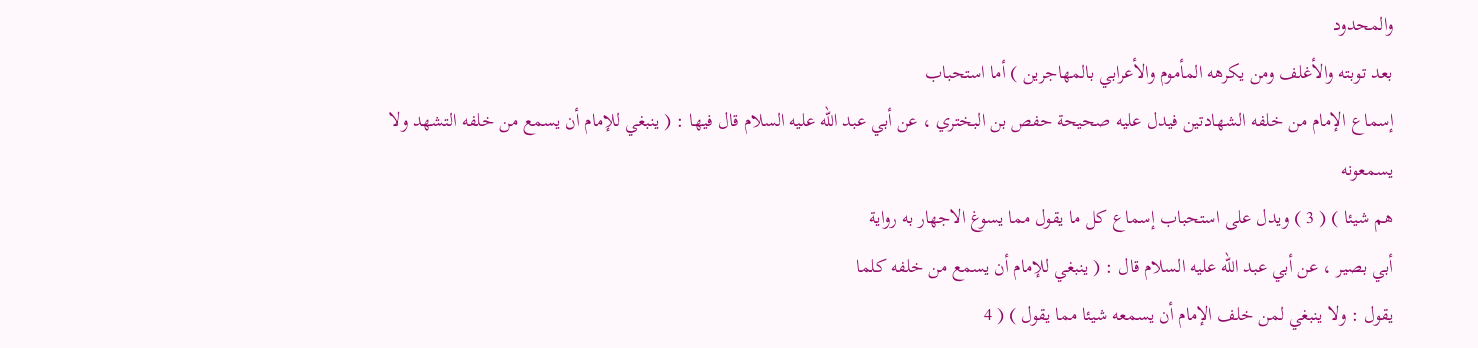والمحدود
بعد توبته والأغلف ومن يكرهه المأموم والأعرابي بالمهاجرين ) أما استحباب
إسماع الإمام من خلفه الشهادتين فيدل عليه صحيحة حفص بن البختري ، عن أبي عبد الله عليه السلام قال فيها : ( ينبغي للإمام أن يسمع من خلفه التشهد ولا يسمعونه
هم شيئا ) ( 3 ) ويدل على استحباب إسماع كل ما يقول مما يسوغ الاجهار به رواية
أبي بصير ، عن أبي عبد الله عليه السلام قال : ( ينبغي للإمام أن يسمع من خلفه كلما
يقول : ولا ينبغي لمن خلف الإمام أن يسمعه شيئا مما يقول ) ( 4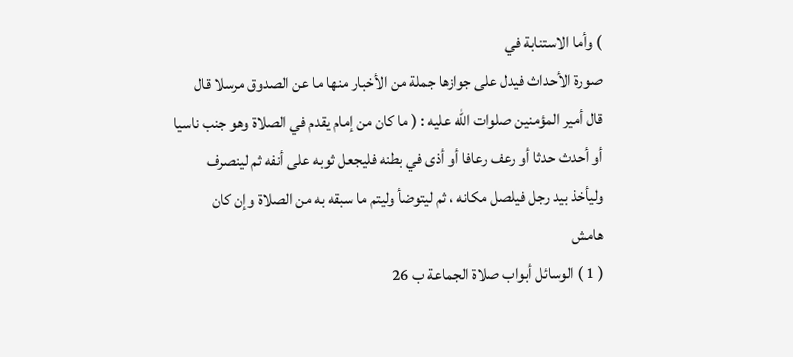) وأما الاستنابة في
صورة الأحداث فيدل على جوازها جملة من الأخبار منها ما عن الصدوق مرسلا قال
قال أمير المؤمنين صلوات الله عليه : ( ما كان من إمام يقدم في الصلاة وهو جنب ناسيا
أو أحدث حدثا أو رعف رعافا أو أذى في بطنه فليجعل ثوبه على أنفه ثم لينصرف
وليأخذ بيد رجل فيلصل مكانه ، ثم ليتوضأ وليتم ما سبقه به من الصلاة وإن كان
هامش
( 1 ) الوسائل أبواب صلاة الجماعة ب 26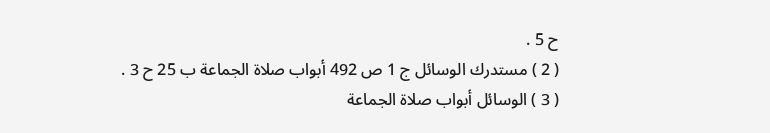ح 5 .
( 2 ) مستدرك الوسائل ج 1 ص 492 أبواب صلاة الجماعة ب 25 ح 3 .
( 3 ) الوسائل أبواب صلاة الجماعة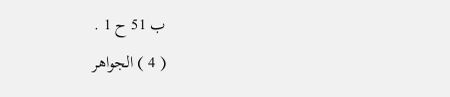ب 51 ح 1 .
( 4 ) الجواهر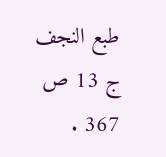طبع النجف ج 13 ص 367 .